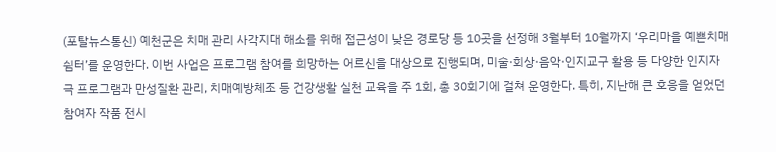(포탈뉴스통신) 예천군은 치매 관리 사각지대 해소를 위해 접근성이 낮은 경로당 등 10곳을 선정해 3월부터 10월까지 ‘우리마을 예쁜치매쉼터’를 운영한다. 이번 사업은 프로그램 참여를 희망하는 어르신을 대상으로 진행되며, 미술·회상·음악·인지교구 활용 등 다양한 인지자극 프로그램과 만성질환 관리, 치매예방체조 등 건강생활 실천 교육을 주 1회, 총 30회기에 걸쳐 운영한다. 특히, 지난해 큰 호응을 얻었던 참여자 작품 전시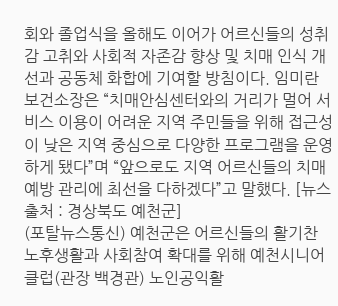회와 졸업식을 올해도 이어가 어르신들의 성취감 고취와 사회적 자존감 향상 및 치매 인식 개선과 공동체 화합에 기여할 방침이다. 임미란 보건소장은 “치매안심센터와의 거리가 멀어 서비스 이용이 어려운 지역 주민들을 위해 접근성이 낮은 지역 중심으로 다양한 프로그램을 운영하게 됐다”며 “앞으로도 지역 어르신들의 치매 예방 관리에 최선을 다하겠다”고 말했다. [뉴스출처 : 경상북도 예천군]
(포탈뉴스통신) 예천군은 어르신들의 활기찬 노후생활과 사회참여 확대를 위해 예천시니어클럽(관장 백경관) 노인공익활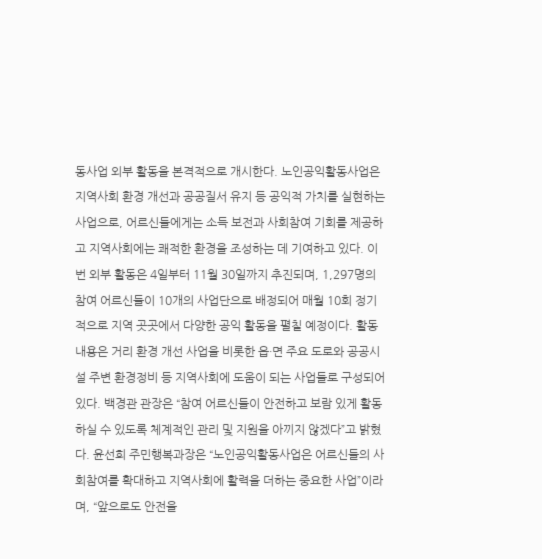동사업 외부 활동을 본격적으로 개시한다. 노인공익활동사업은 지역사회 환경 개선과 공공질서 유지 등 공익적 가치를 실현하는 사업으로, 어르신들에게는 소득 보전과 사회참여 기회를 제공하고 지역사회에는 쾌적한 환경을 조성하는 데 기여하고 있다. 이번 외부 활동은 4일부터 11월 30일까지 추진되며, 1,297명의 참여 어르신들이 10개의 사업단으로 배정되어 매월 10회 정기적으로 지역 곳곳에서 다양한 공익 활동을 펼칠 예정이다. 활동 내용은 거리 환경 개선 사업을 비롯한 읍·면 주요 도로와 공공시설 주변 환경정비 등 지역사회에 도움이 되는 사업들로 구성되어 있다. 백경관 관장은 “참여 어르신들이 안전하고 보람 있게 활동하실 수 있도록 체계적인 관리 및 지원을 아끼지 않겠다”고 밝혔다. 윤선희 주민행복과장은 “노인공익활동사업은 어르신들의 사회참여를 확대하고 지역사회에 활력을 더하는 중요한 사업”이라며, “앞으로도 안전을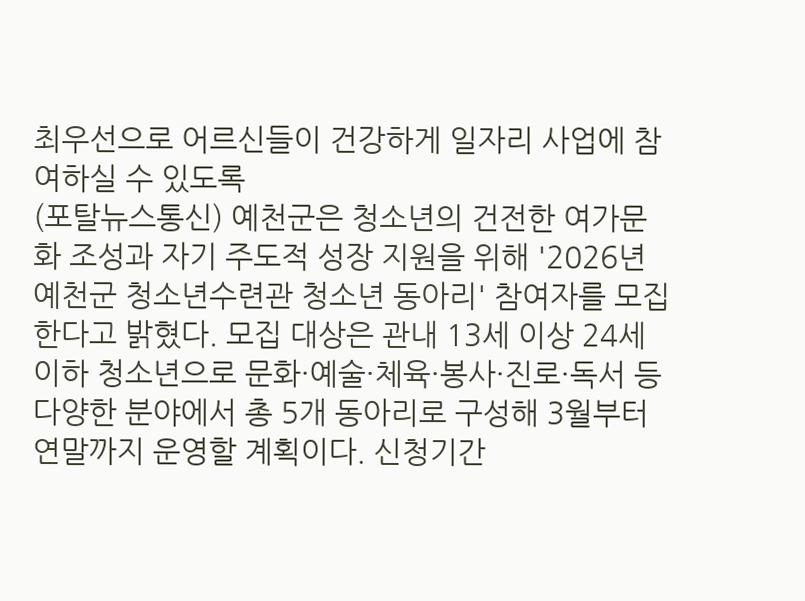최우선으로 어르신들이 건강하게 일자리 사업에 참여하실 수 있도록
(포탈뉴스통신) 예천군은 청소년의 건전한 여가문화 조성과 자기 주도적 성장 지원을 위해 '2026년 예천군 청소년수련관 청소년 동아리' 참여자를 모집한다고 밝혔다. 모집 대상은 관내 13세 이상 24세 이하 청소년으로 문화·예술·체육·봉사·진로·독서 등 다양한 분야에서 총 5개 동아리로 구성해 3월부터 연말까지 운영할 계획이다. 신청기간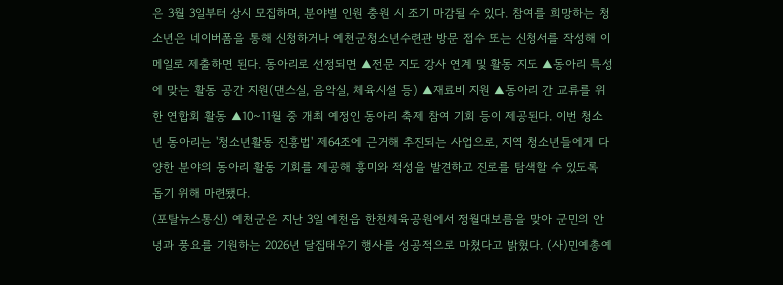은 3월 3일부터 상시 모집하며, 분야별 인원 충원 시 조기 마감될 수 있다. 참여를 희망하는 청소년은 네이버폼을 통해 신청하거나 예천군청소년수련관 방문 접수 또는 신청서를 작성해 이메일로 제출하면 된다. 동아리로 선정되면 ▲전문 지도 강사 연계 및 활동 지도 ▲동아리 특성에 맞는 활동 공간 지원(댄스실, 음악실, 체육시설 등) ▲재료비 지원 ▲동아리 간 교류를 위한 연합회 활동 ▲10~11월 중 개최 예정인 동아리 축제 참여 기회 등이 제공된다. 이번 청소년 동아리는 '청소년활동 진흥법' 제64조에 근거해 추진되는 사업으로, 지역 청소년들에게 다양한 분야의 동아리 활동 기회를 제공해 흥미와 적성을 발견하고 진로를 탐색할 수 있도록 돕기 위해 마련됐다.
(포탈뉴스통신) 예천군은 지난 3일 예천읍 한천체육공원에서 정월대보름을 맞아 군민의 안녕과 풍요를 기원하는 2026년 달집태우기 행사를 성공적으로 마쳤다고 밝혔다. (사)민예총예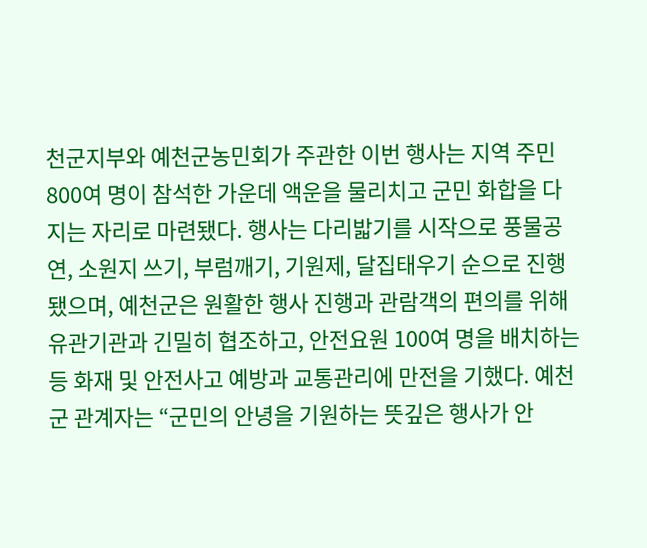천군지부와 예천군농민회가 주관한 이번 행사는 지역 주민 800여 명이 참석한 가운데 액운을 물리치고 군민 화합을 다지는 자리로 마련됐다. 행사는 다리밟기를 시작으로 풍물공연, 소원지 쓰기, 부럼깨기, 기원제, 달집태우기 순으로 진행됐으며, 예천군은 원활한 행사 진행과 관람객의 편의를 위해 유관기관과 긴밀히 협조하고, 안전요원 100여 명을 배치하는 등 화재 및 안전사고 예방과 교통관리에 만전을 기했다. 예천군 관계자는 “군민의 안녕을 기원하는 뜻깊은 행사가 안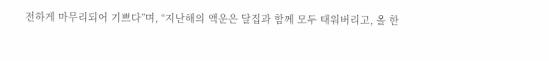전하게 마무리되어 기쁘다”며, “지난해의 액운은 달집과 함께 모두 태워버리고, 올 한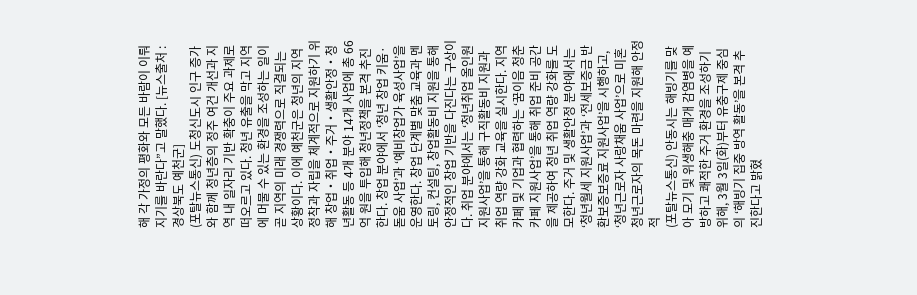해 각 가정의 평화와 모든 바람이 이뤄지기를 바란다”고 말했다. [뉴스출처 : 경상북도 예천군]
(포탈뉴스통신) 도청신도시 인구 증가와 함께 청년층의 정주 여건 개선과 지역 내 일자리 기반 확충이 주요 과제로 떠오르고 있다. 청년 유출을 막고 지역에 머물 수 있는 환경을 조성하는 일이 곧 지역의 미래 경쟁력으로 직결되는 상황이다. 이에 예천군은 청년의 지역 정착과 자립을 체계적으로 지원하기 위해 창업・취업・주거・생활안정・청년활동 등 4개 분야 14개 사업에 총 66억 원을 투입해 청년정책을 본격 추진한다. 창업 분야에서 ‘청년 창업 키움·돋움 사업’과 ‘예비창업가 육성사업’을 운영한다. 창업 단계별 맞춤 교육과 멘토링, 컨설팅, 창업활동비 지원을 통해 안정적인 창업 기반을 다진다는 구상이다. 취업 분야에서는 ‘청년취업 올인원 지원사업’을 통해 구직활동비 지원과 취업 역량 강화 교육을 실시한다. 지역 카페 및 기업과 협력하는 ‘꿈이음 청춘카페 지원사업’을 통해 취업 준비 공간을 제공하여 청년 취업 역량 강화를 도모한다. 주거 및 생활안정 분야에서는 ‘청년월세 지원사업’과 ‘전세보증금 반환보증보증료 지원사업’을 시행하고, ‘청년근로자 사랑채움 사업’으로 미혼 청년근로자의 목돈 마련을 지원해 안정적
(포탈뉴스통신) 안동시는 해빙기를 맞아 모기 및 위생해충 매개 감염병을 예방하고 쾌적한 주거 환경을 조성하기 위해, 3월 3일(화)부터 유충구제 중심의 ‘해빙기 집중 방역 활동’을 본격 추진한다고 밝혔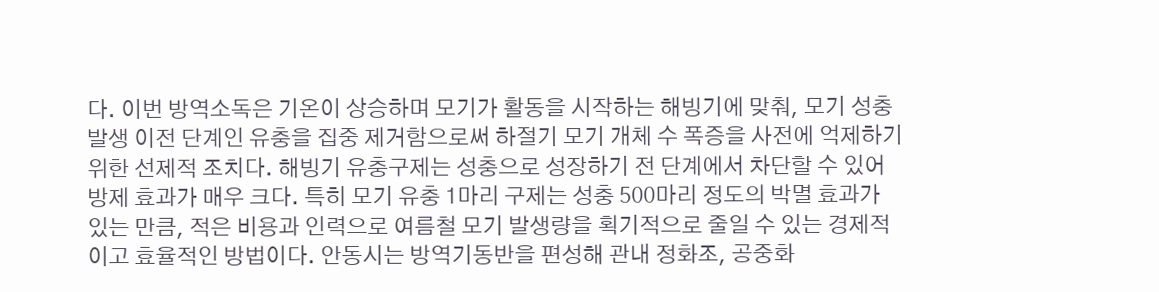다. 이번 방역소독은 기온이 상승하며 모기가 활동을 시작하는 해빙기에 맞춰, 모기 성충 발생 이전 단계인 유충을 집중 제거함으로써 하절기 모기 개체 수 폭증을 사전에 억제하기 위한 선제적 조치다. 해빙기 유충구제는 성충으로 성장하기 전 단계에서 차단할 수 있어 방제 효과가 매우 크다. 특히 모기 유충 1마리 구제는 성충 500마리 정도의 박멸 효과가 있는 만큼, 적은 비용과 인력으로 여름철 모기 발생량을 획기적으로 줄일 수 있는 경제적이고 효율적인 방법이다. 안동시는 방역기동반을 편성해 관내 정화조, 공중화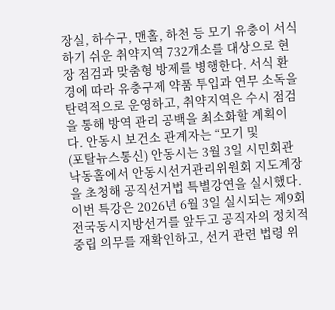장실, 하수구, 맨홀, 하천 등 모기 유충이 서식하기 쉬운 취약지역 732개소를 대상으로 현장 점검과 맞춤형 방제를 병행한다. 서식 환경에 따라 유충구제 약품 투입과 연무 소독을 탄력적으로 운영하고, 취약지역은 수시 점검을 통해 방역 관리 공백을 최소화할 계획이다. 안동시 보건소 관계자는 “모기 및
(포탈뉴스통신) 안동시는 3월 3일 시민회관 낙동홀에서 안동시선거관리위원회 지도계장을 초청해 공직선거법 특별강연을 실시했다. 이번 특강은 2026년 6월 3일 실시되는 제9회 전국동시지방선거를 앞두고 공직자의 정치적 중립 의무를 재확인하고, 선거 관련 법령 위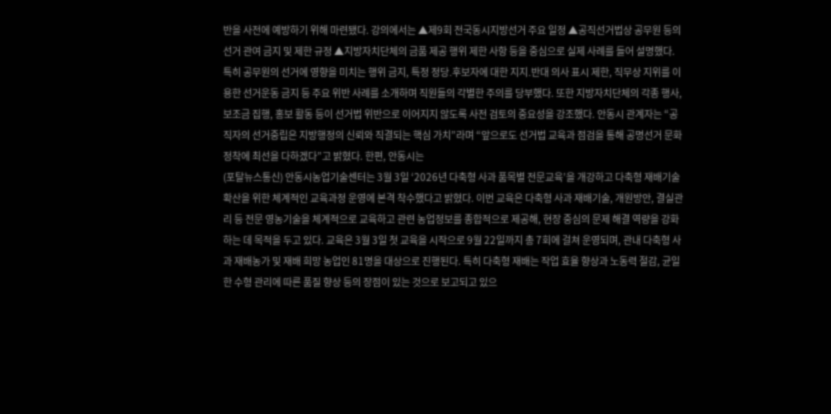반을 사전에 예방하기 위해 마련됐다. 강의에서는 ▲제9회 전국동시지방선거 주요 일정 ▲공직선거법상 공무원 등의 선거 관여 금지 및 제한 규정 ▲지방자치단체의 금품 제공 행위 제한 사항 등을 중심으로 실제 사례를 들어 설명했다. 특히 공무원의 선거에 영향을 미치는 행위 금지, 특정 정당․후보자에 대한 지지․반대 의사 표시 제한, 직무상 지위를 이용한 선거운동 금지 등 주요 위반 사례를 소개하며 직원들의 각별한 주의를 당부했다. 또한 지방자치단체의 각종 행사, 보조금 집행, 홍보 활동 등이 선거법 위반으로 이어지지 않도록 사전 검토의 중요성을 강조했다. 안동시 관계자는 “공직자의 선거중립은 지방행정의 신뢰와 직결되는 핵심 가치”라며 “앞으로도 선거법 교육과 점검을 통해 공명선거 문화 정착에 최선을 다하겠다”고 밝혔다. 한편, 안동시는
(포탈뉴스통신) 안동시농업기술센터는 3월 3일 ‘2026년 다축형 사과 품목별 전문교육’을 개강하고 다축형 재배기술 확산을 위한 체계적인 교육과정 운영에 본격 착수했다고 밝혔다. 이번 교육은 다축형 사과 재배기술, 개원방안, 결실관리 등 전문 영농기술을 체계적으로 교육하고 관련 농업정보를 종합적으로 제공해, 현장 중심의 문제 해결 역량을 강화하는 데 목적을 두고 있다. 교육은 3월 3일 첫 교육을 시작으로 9월 22일까지 총 7회에 걸쳐 운영되며, 관내 다축형 사과 재배농가 및 재배 희망 농업인 81명을 대상으로 진행된다. 특히 다축형 재배는 작업 효율 향상과 노동력 절감, 균일한 수형 관리에 따른 품질 향상 등의 장점이 있는 것으로 보고되고 있으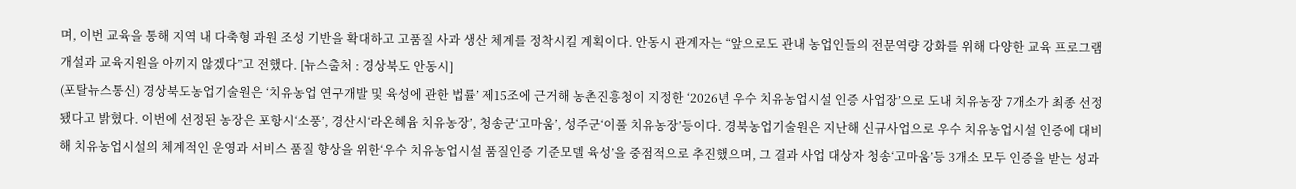며, 이번 교육을 통해 지역 내 다축형 과원 조성 기반을 확대하고 고품질 사과 생산 체계를 정착시킬 계획이다. 안동시 관계자는 “앞으로도 관내 농업인들의 전문역량 강화를 위해 다양한 교육 프로그램 개설과 교육지원을 아끼지 않겠다”고 전했다. [뉴스출처 : 경상북도 안동시]
(포탈뉴스통신) 경상북도농업기술원은 ‘치유농업 연구개발 및 육성에 관한 법률’ 제15조에 근거해 농촌진흥청이 지정한 ‘2026년 우수 치유농업시설 인증 사업장’으로 도내 치유농장 7개소가 최종 선정됐다고 밝혔다. 이번에 선정된 농장은 포항시‘소풍’, 경산시‘라온혜윰 치유농장’, 청송군‘고마움’, 성주군‘이풀 치유농장’등이다. 경북농업기술원은 지난해 신규사업으로 우수 치유농업시설 인증에 대비해 치유농업시설의 체계적인 운영과 서비스 품질 향상을 위한‘우수 치유농업시설 품질인증 기준모델 육성’을 중점적으로 추진했으며, 그 결과 사업 대상자 청송‘고마움’등 3개소 모두 인증을 받는 성과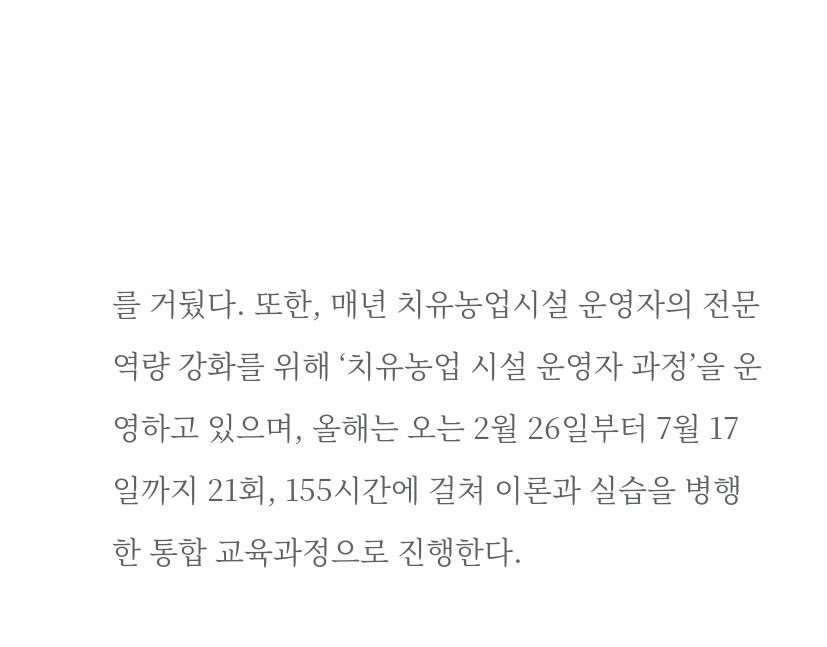를 거뒀다. 또한, 매년 치유농업시설 운영자의 전문 역량 강화를 위해 ‘치유농업 시설 운영자 과정’을 운영하고 있으며, 올해는 오는 2월 26일부터 7월 17일까지 21회, 155시간에 걸쳐 이론과 실습을 병행한 통합 교육과정으로 진행한다.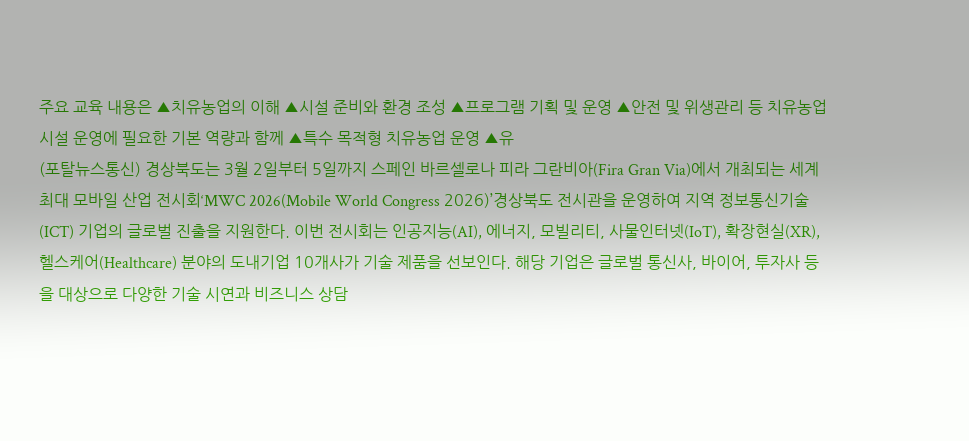주요 교육 내용은 ▲치유농업의 이해 ▲시설 준비와 환경 조성 ▲프로그램 기획 및 운영 ▲안전 및 위생관리 등 치유농업시설 운영에 필요한 기본 역량과 함께 ▲특수 목적형 치유농업 운영 ▲유
(포탈뉴스통신) 경상북도는 3월 2일부터 5일까지 스페인 바르셀로나 피라 그란비아(Fira Gran Via)에서 개최되는 세계 최대 모바일 산업 전시회‘MWC 2026(Mobile World Congress 2026)’경상북도 전시관을 운영하여 지역 정보통신기술(ICT) 기업의 글로벌 진출을 지원한다. 이번 전시회는 인공지능(AI), 에너지, 모빌리티, 사물인터넷(IoT), 확장현실(XR), 헬스케어(Healthcare) 분야의 도내기업 10개사가 기술 제품을 선보인다. 해당 기업은 글로벌 통신사, 바이어, 투자사 등을 대상으로 다양한 기술 시연과 비즈니스 상담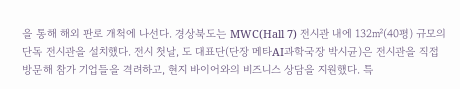을 통해 해외 판로 개척에 나선다. 경상북도는 MWC(Hall 7) 전시관 내에 132㎡(40평) 규모의 단독 전시관을 설치했다. 전시 첫날, 도 대표단(단장 메타AI과학국장 박시균)은 전시관을 직접 방문해 참가 기업들을 격려하고, 현지 바이어와의 비즈니스 상담을 지원했다. 특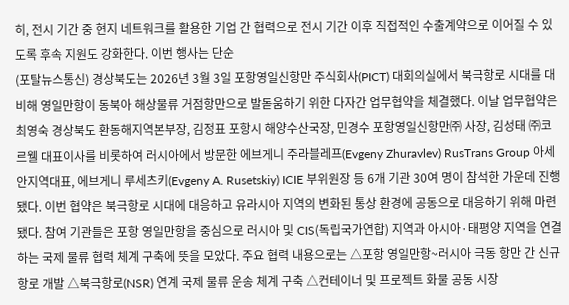히, 전시 기간 중 현지 네트워크를 활용한 기업 간 협력으로 전시 기간 이후 직접적인 수출계약으로 이어질 수 있도록 후속 지원도 강화한다. 이번 행사는 단순
(포탈뉴스통신) 경상북도는 2026년 3월 3일 포항영일신항만 주식회사(PICT) 대회의실에서 북극항로 시대를 대비해 영일만항이 동북아 해상물류 거점항만으로 발돋움하기 위한 다자간 업무협약을 체결했다. 이날 업무협약은 최영숙 경상북도 환동해지역본부장, 김정표 포항시 해양수산국장, 민경수 포항영일신항만㈜ 사장, 김성태 ㈜코르웰 대표이사를 비롯하여 러시아에서 방문한 에브게니 주라블레프(Evgeny Zhuravlev) RusTrans Group 아세안지역대표, 에브게니 루세츠키(Evgeny A. Rusetskiy) ICIE 부위원장 등 6개 기관 30여 명이 참석한 가운데 진행됐다. 이번 협약은 북극항로 시대에 대응하고 유라시아 지역의 변화된 통상 환경에 공동으로 대응하기 위해 마련됐다. 참여 기관들은 포항 영일만항을 중심으로 러시아 및 CIS(독립국가연합) 지역과 아시아·태평양 지역을 연결하는 국제 물류 협력 체계 구축에 뜻을 모았다. 주요 협력 내용으로는 △포항 영일만항~러시아 극동 항만 간 신규 항로 개발 △북극항로(NSR) 연계 국제 물류 운송 체계 구축 △컨테이너 및 프로젝트 화물 공동 시장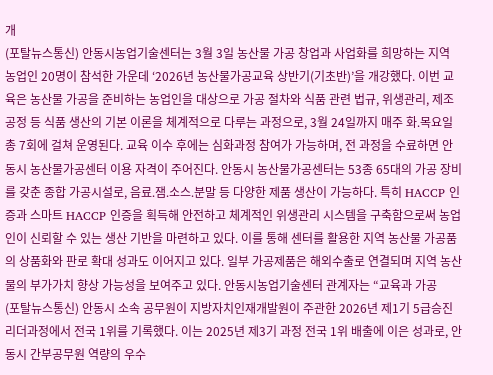개
(포탈뉴스통신) 안동시농업기술센터는 3월 3일 농산물 가공 창업과 사업화를 희망하는 지역 농업인 20명이 참석한 가운데 ‘2026년 농산물가공교육 상반기(기초반)’을 개강했다. 이번 교육은 농산물 가공을 준비하는 농업인을 대상으로 가공 절차와 식품 관련 법규, 위생관리, 제조 공정 등 식품 생산의 기본 이론을 체계적으로 다루는 과정으로, 3월 24일까지 매주 화․목요일 총 7회에 걸쳐 운영된다. 교육 이수 후에는 심화과정 참여가 가능하며, 전 과정을 수료하면 안동시 농산물가공센터 이용 자격이 주어진다. 안동시 농산물가공센터는 53종 65대의 가공 장비를 갖춘 종합 가공시설로, 음료․잼․소스․분말 등 다양한 제품 생산이 가능하다. 특히 HACCP 인증과 스마트 HACCP 인증을 획득해 안전하고 체계적인 위생관리 시스템을 구축함으로써 농업인이 신뢰할 수 있는 생산 기반을 마련하고 있다. 이를 통해 센터를 활용한 지역 농산물 가공품의 상품화와 판로 확대 성과도 이어지고 있다. 일부 가공제품은 해외수출로 연결되며 지역 농산물의 부가가치 향상 가능성을 보여주고 있다. 안동시농업기술센터 관계자는 “교육과 가공
(포탈뉴스통신) 안동시 소속 공무원이 지방자치인재개발원이 주관한 2026년 제1기 5급승진리더과정에서 전국 1위를 기록했다. 이는 2025년 제3기 과정 전국 1위 배출에 이은 성과로, 안동시 간부공무원 역량의 우수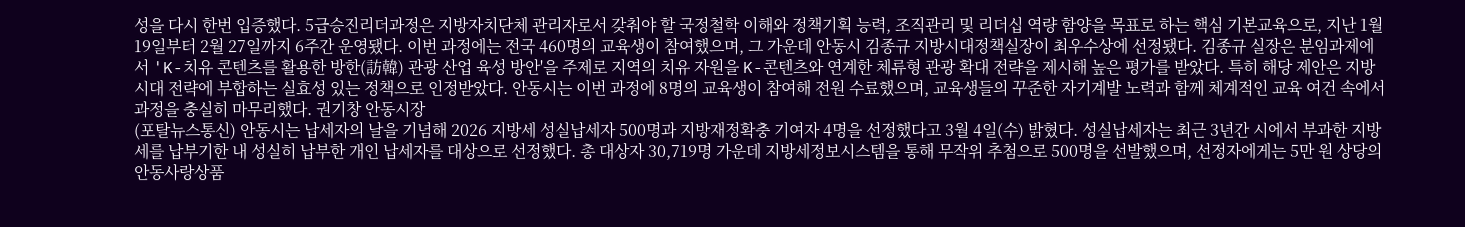성을 다시 한번 입증했다. 5급승진리더과정은 지방자치단체 관리자로서 갖춰야 할 국정철학 이해와 정책기획 능력, 조직관리 및 리더십 역량 함양을 목표로 하는 핵심 기본교육으로, 지난 1월 19일부터 2월 27일까지 6주간 운영됐다. 이번 과정에는 전국 460명의 교육생이 참여했으며, 그 가운데 안동시 김종규 지방시대정책실장이 최우수상에 선정됐다. 김종규 실장은 분임과제에서 'K-치유 콘텐츠를 활용한 방한(訪韓) 관광 산업 육성 방안'을 주제로 지역의 치유 자원을 K-콘텐츠와 연계한 체류형 관광 확대 전략을 제시해 높은 평가를 받았다. 특히 해당 제안은 지방시대 전략에 부합하는 실효성 있는 정책으로 인정받았다. 안동시는 이번 과정에 8명의 교육생이 참여해 전원 수료했으며, 교육생들의 꾸준한 자기계발 노력과 함께 체계적인 교육 여건 속에서 과정을 충실히 마무리했다. 권기창 안동시장
(포탈뉴스통신) 안동시는 납세자의 날을 기념해 2026 지방세 성실납세자 500명과 지방재정확충 기여자 4명을 선정했다고 3월 4일(수) 밝혔다. 성실납세자는 최근 3년간 시에서 부과한 지방세를 납부기한 내 성실히 납부한 개인 납세자를 대상으로 선정했다. 총 대상자 30,719명 가운데 지방세정보시스템을 통해 무작위 추첨으로 500명을 선발했으며, 선정자에게는 5만 원 상당의 안동사랑상품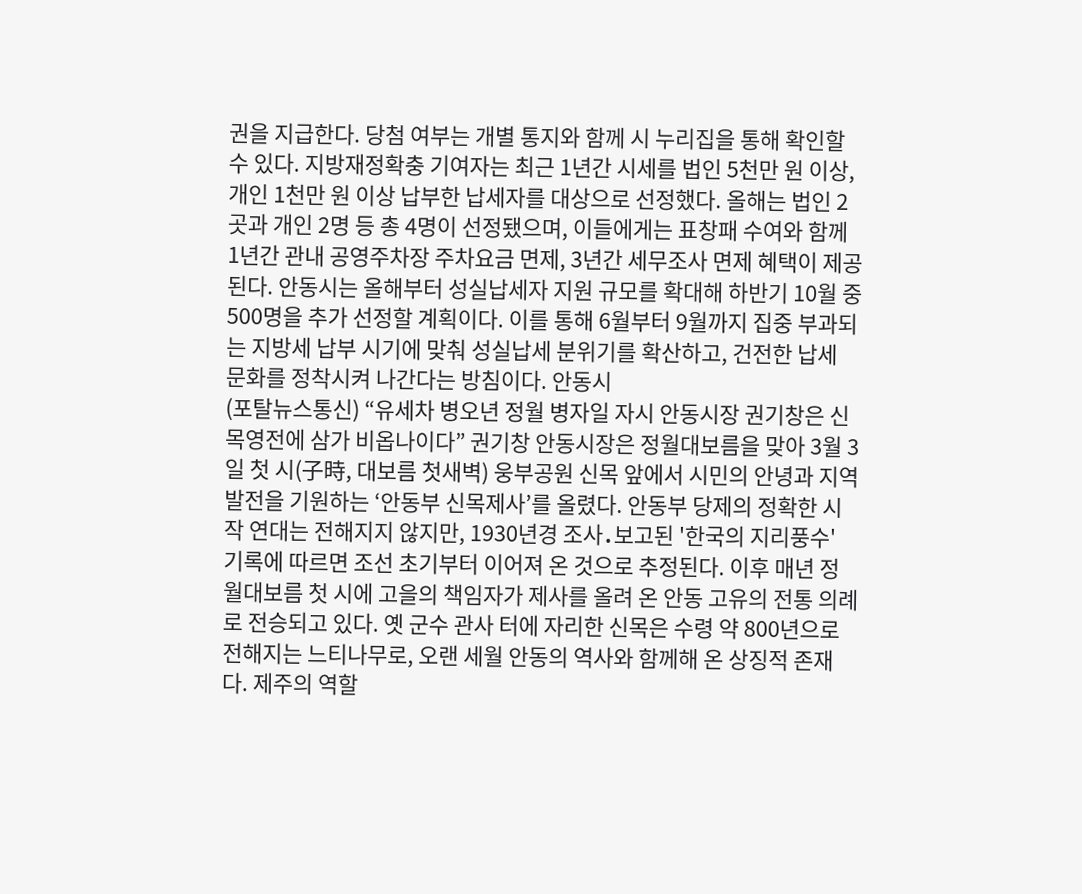권을 지급한다. 당첨 여부는 개별 통지와 함께 시 누리집을 통해 확인할 수 있다. 지방재정확충 기여자는 최근 1년간 시세를 법인 5천만 원 이상, 개인 1천만 원 이상 납부한 납세자를 대상으로 선정했다. 올해는 법인 2곳과 개인 2명 등 총 4명이 선정됐으며, 이들에게는 표창패 수여와 함께 1년간 관내 공영주차장 주차요금 면제, 3년간 세무조사 면제 혜택이 제공된다. 안동시는 올해부터 성실납세자 지원 규모를 확대해 하반기 10월 중 500명을 추가 선정할 계획이다. 이를 통해 6월부터 9월까지 집중 부과되는 지방세 납부 시기에 맞춰 성실납세 분위기를 확산하고, 건전한 납세 문화를 정착시켜 나간다는 방침이다. 안동시
(포탈뉴스통신) “유세차 병오년 정월 병자일 자시 안동시장 권기창은 신목영전에 삼가 비옵나이다” 권기창 안동시장은 정월대보름을 맞아 3월 3일 첫 시(子時, 대보름 첫새벽) 웅부공원 신목 앞에서 시민의 안녕과 지역발전을 기원하는 ‘안동부 신목제사’를 올렸다. 안동부 당제의 정확한 시작 연대는 전해지지 않지만, 1930년경 조사․보고된 '한국의 지리풍수' 기록에 따르면 조선 초기부터 이어져 온 것으로 추정된다. 이후 매년 정월대보름 첫 시에 고을의 책임자가 제사를 올려 온 안동 고유의 전통 의례로 전승되고 있다. 옛 군수 관사 터에 자리한 신목은 수령 약 800년으로 전해지는 느티나무로, 오랜 세월 안동의 역사와 함께해 온 상징적 존재다. 제주의 역할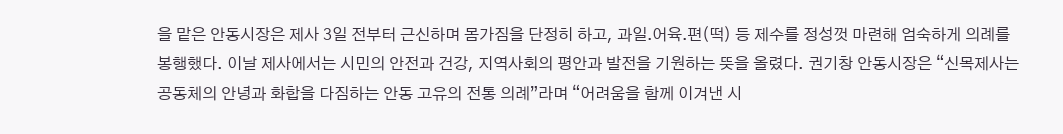을 맡은 안동시장은 제사 3일 전부터 근신하며 몸가짐을 단정히 하고, 과일․어육․편(떡) 등 제수를 정성껏 마련해 엄숙하게 의례를 봉행했다. 이날 제사에서는 시민의 안전과 건강, 지역사회의 평안과 발전을 기원하는 뜻을 올렸다. 권기창 안동시장은 “신목제사는 공동체의 안녕과 화합을 다짐하는 안동 고유의 전통 의례”라며 “어려움을 함께 이겨낸 시